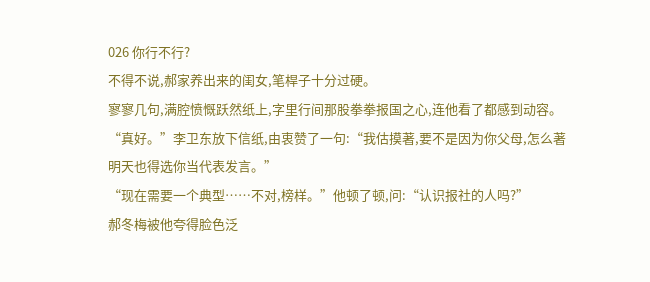026 你行不行?
不得不说,郝家养出来的闺女,笔桿子十分过硬。
寥寥几句,满腔愤慨跃然纸上,字里行间那股拳拳报国之心,连他看了都感到动容。
“真好。”李卫东放下信纸,由衷赞了一句:“我估摸著,要不是因为你父母,怎么著明天也得选你当代表发言。”
“现在需要一个典型……不对,榜样。”他顿了顿,问:“认识报社的人吗?”
郝冬梅被他夸得脸色泛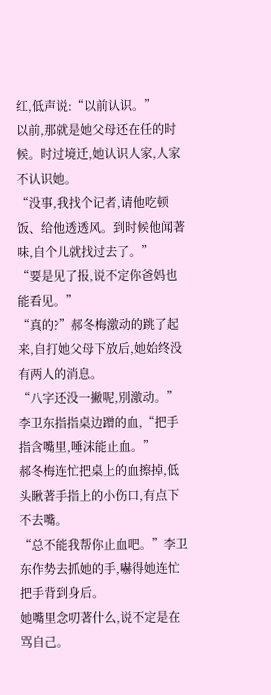红,低声说:“以前认识。”
以前,那就是她父母还在任的时候。时过境迁,她认识人家,人家不认识她。
“没事,我找个记者,请他吃顿饭、给他透透风。到时候他闻著味,自个儿就找过去了。”
“要是见了报,说不定你爸妈也能看见。”
“真的?”郝冬梅激动的跳了起来,自打她父母下放后,她始终没有两人的消息。
“八字还没一撇呢,別激动。”李卫东指指桌边蹭的血,“把手指含嘴里,唾沫能止血。”
郝冬梅连忙把桌上的血擦掉,低头瞅著手指上的小伤口,有点下不去嘴。
“总不能我帮你止血吧。”李卫东作势去抓她的手,嚇得她连忙把手背到身后。
她嘴里念叨著什么,说不定是在骂自己。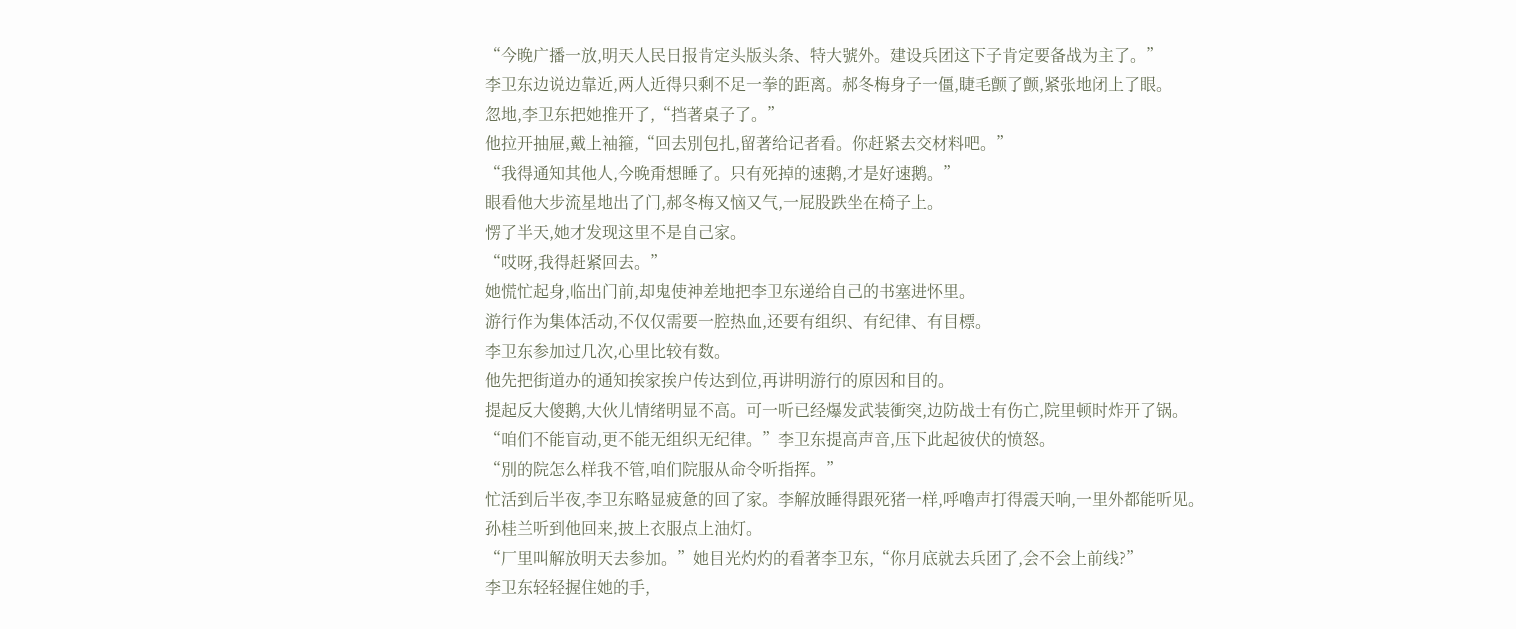“今晚广播一放,明天人民日报肯定头版头条、特大號外。建设兵团这下子肯定要备战为主了。”
李卫东边说边靠近,两人近得只剩不足一拳的距离。郝冬梅身子一僵,睫毛颤了颤,紧张地闭上了眼。
忽地,李卫东把她推开了,“挡著桌子了。”
他拉开抽屉,戴上袖箍,“回去別包扎,留著给记者看。你赶紧去交材料吧。”
“我得通知其他人,今晚甭想睡了。只有死掉的速鹅,才是好速鹅。”
眼看他大步流星地出了门,郝冬梅又恼又气,一屁股跌坐在椅子上。
愣了半天,她才发现这里不是自己家。
“哎呀,我得赶紧回去。”
她慌忙起身,临出门前,却鬼使神差地把李卫东递给自己的书塞进怀里。
游行作为集体活动,不仅仅需要一腔热血,还要有组织、有纪律、有目標。
李卫东参加过几次,心里比较有数。
他先把街道办的通知挨家挨户传达到位,再讲明游行的原因和目的。
提起反大傻鹅,大伙儿情绪明显不高。可一听已经爆发武装衝突,边防战士有伤亡,院里顿时炸开了锅。
“咱们不能盲动,更不能无组织无纪律。”李卫东提高声音,压下此起彼伏的愤怒。
“別的院怎么样我不管,咱们院服从命令听指挥。”
忙活到后半夜,李卫东略显疲惫的回了家。李解放睡得跟死猪一样,呼嚕声打得震天响,一里外都能听见。
孙桂兰听到他回来,披上衣服点上油灯。
“厂里叫解放明天去参加。”她目光灼灼的看著李卫东,“你月底就去兵团了,会不会上前线?”
李卫东轻轻握住她的手,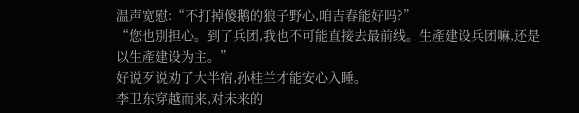温声宽慰:“不打掉傻鹅的狼子野心,咱吉春能好吗?”
“您也別担心。到了兵团,我也不可能直接去最前线。生產建设兵团嘛,还是以生產建设为主。”
好说歹说劝了大半宿,孙桂兰才能安心入睡。
李卫东穿越而来,对未来的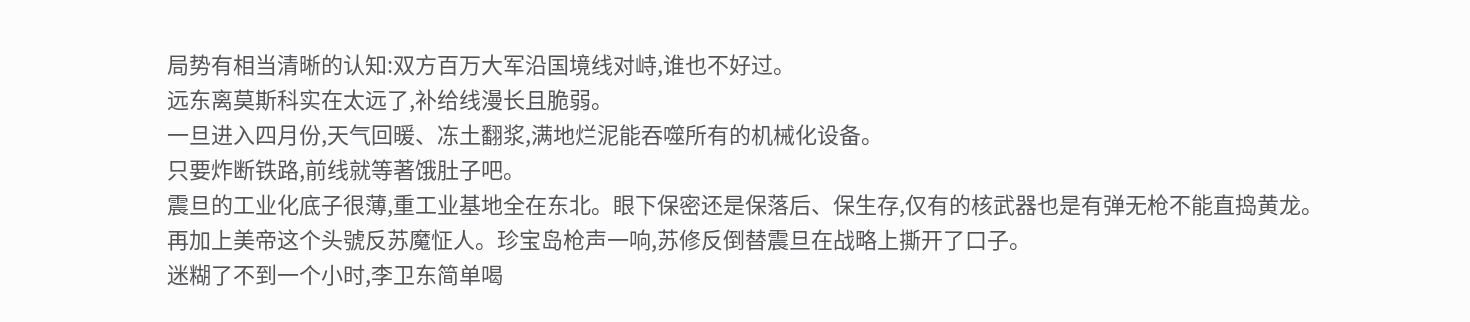局势有相当清晰的认知:双方百万大军沿国境线对峙,谁也不好过。
远东离莫斯科实在太远了,补给线漫长且脆弱。
一旦进入四月份,天气回暖、冻土翻浆,满地烂泥能吞噬所有的机械化设备。
只要炸断铁路,前线就等著饿肚子吧。
震旦的工业化底子很薄,重工业基地全在东北。眼下保密还是保落后、保生存,仅有的核武器也是有弹无枪不能直捣黄龙。
再加上美帝这个头號反苏魔怔人。珍宝岛枪声一响,苏修反倒替震旦在战略上撕开了口子。
迷糊了不到一个小时,李卫东简单喝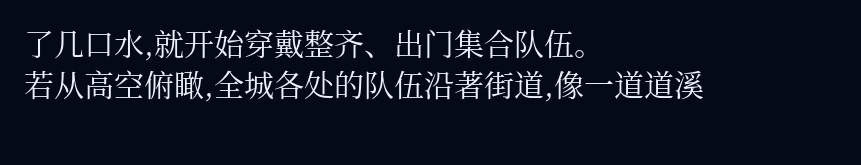了几口水,就开始穿戴整齐、出门集合队伍。
若从高空俯瞰,全城各处的队伍沿著街道,像一道道溪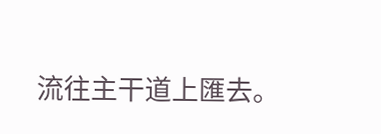流往主干道上匯去。